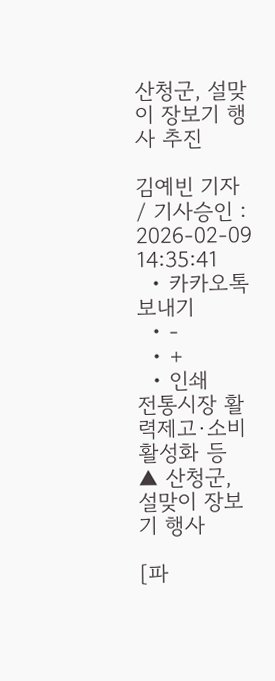산청군, 설맞이 장보기 행사 추진

김예빈 기자 / 기사승인 : 2026-02-09 14:35:41
  • 카카오톡 보내기
  • -
  • +
  • 인쇄
전통시장 활력제고·소비활성화 등
▲ 산청군, 설맞이 장보기 행사

[파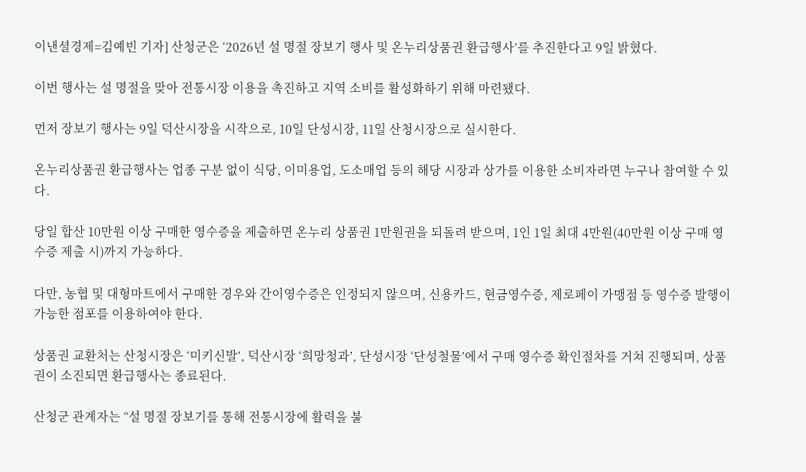이낸셜경제=김예빈 기자] 산청군은 ‘2026년 설 명절 장보기 행사 및 온누리상품권 환급행사’를 추진한다고 9일 밝혔다.

이번 행사는 설 명절을 맞아 전통시장 이용을 촉진하고 지역 소비를 활성화하기 위해 마련됐다.

먼저 장보기 행사는 9일 덕산시장을 시작으로, 10일 단성시장, 11일 산청시장으로 실시한다.

온누리상품권 환급행사는 업종 구분 없이 식당, 이미용업, 도소매업 등의 해당 시장과 상가를 이용한 소비자라면 누구나 참여할 수 있다.

당일 합산 10만원 이상 구매한 영수증을 제출하면 온누리 상품권 1만원권을 되돌려 받으며, 1인 1일 최대 4만원(40만원 이상 구매 영수증 제출 시)까지 가능하다.

다만, 농협 및 대형마트에서 구매한 경우와 간이영수증은 인정되지 않으며, 신용카드, 현금영수증, 제로페이 가맹점 등 영수증 발행이 가능한 점포를 이용하여야 한다.

상품권 교환처는 산청시장은 ‘미키신발’, 덕산시장 ‘희망청과’, 단성시장 ‘단성철물’에서 구매 영수증 확인절차를 거쳐 진행되며, 상품권이 소진되면 환급행사는 종료된다.

산청군 관계자는 “설 명절 장보기를 통해 전통시장에 활력을 불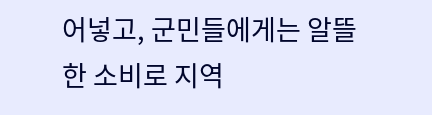어넣고, 군민들에게는 알뜰한 소비로 지역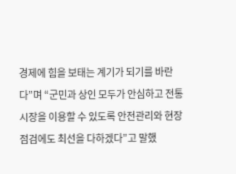경제에 힘을 보태는 계기가 되기를 바란다”며 “군민과 상인 모두가 안심하고 전통시장을 이용할 수 있도록 안전관리와 현장점검에도 최선을 다하겠다”고 말했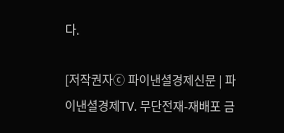다.

[저작권자ⓒ 파이낸셜경제신문 | 파이낸셜경제TV. 무단전재-재배포 금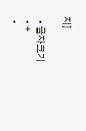지]

  • 글자크기
  • +
  •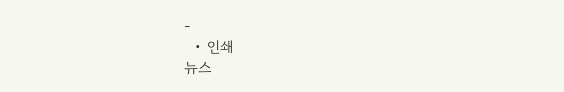-
  • 인쇄
뉴스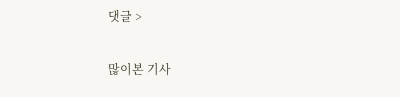댓글 >

많이본 기사